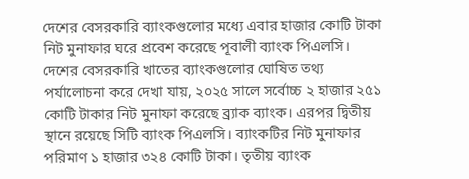দেশের বেসরকারি ব্যাংকগুলোর মধ্যে এবার হাজার কোটি টাকা নিট মুনাফার ঘরে প্রবেশ করেছে পূবালী ব্যাংক পিএলসি।
দেশের বেসরকারি খাতের ব্যাংকগুলোর ঘোষিত তথ্য পর্যালোচনা করে দেখা যায়, ২০২৫ সালে সর্বোচ্চ ২ হাজার ২৫১ কোটি টাকার নিট মুনাফা করেছে ব্র্যাক ব্যাংক। এরপর দ্বিতীয় স্থানে রয়েছে সিটি ব্যাংক পিএলসি। ব্যাংকটির নিট মুনাফার পরিমাণ ১ হাজার ৩২৪ কোটি টাকা। তৃতীয় ব্যাংক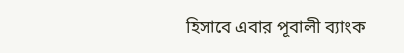হিসাবে এবার পূবালী ব্যাংক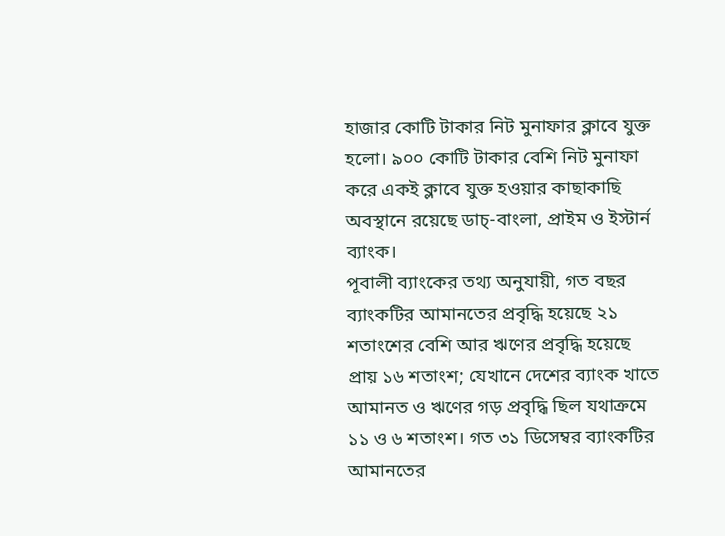হাজার কোটি টাকার নিট মুনাফার ক্লাবে যুক্ত হলো। ৯০০ কোটি টাকার বেশি নিট মুনাফা করে একই ক্লাবে যুক্ত হওয়ার কাছাকাছি অবস্থানে রয়েছে ডাচ্-বাংলা, প্রাইম ও ইস্টার্ন ব্যাংক।
পূবালী ব্যাংকের তথ্য অনুযায়ী, গত বছর ব্যাংকটির আমানতের প্রবৃদ্ধি হয়েছে ২১ শতাংশের বেশি আর ঋণের প্রবৃদ্ধি হয়েছে প্রায় ১৬ শতাংশ; যেখানে দেশের ব্যাংক খাতে আমানত ও ঋণের গড় প্রবৃদ্ধি ছিল যথাক্রমে ১১ ও ৬ শতাংশ। গত ৩১ ডিসেম্বর ব্যাংকটির আমানতের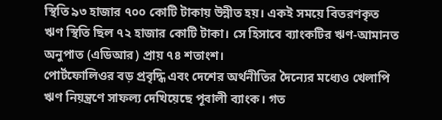স্থিতি ৯৩ হাজার ৭০০ কোটি টাকায় উন্নীত হয়। একই সময়ে বিতরণকৃত ঋণ স্থিতি ছিল ৭২ হাজার কোটি টাকা। সে হিসাবে ব্যাংকটির ঋণ-আমানত অনুপাত (এডিআর) প্রায় ৭৪ শতাংশ।
পোর্টফোলিওর বড় প্রবৃদ্ধি এবং দেশের অর্থনীতির দৈন্যের মধ্যেও খেলাপি ঋণ নিয়ন্ত্রণে সাফল্য দেখিয়েছে পূবালী ব্যাংক। গত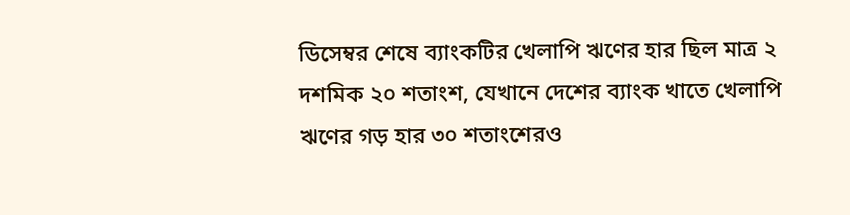ডিসেম্বর শেষে ব্যাংকটির খেলাপি ঋণের হার ছিল মাত্র ২ দশমিক ২০ শতাংশ, যেখানে দেশের ব্যাংক খাতে খেলাপি ঋণের গড় হার ৩০ শতাংশেরও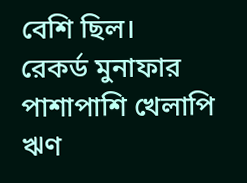বেশি ছিল।
রেকর্ড মুনাফার পাশাপাশি খেলাপি ঋণ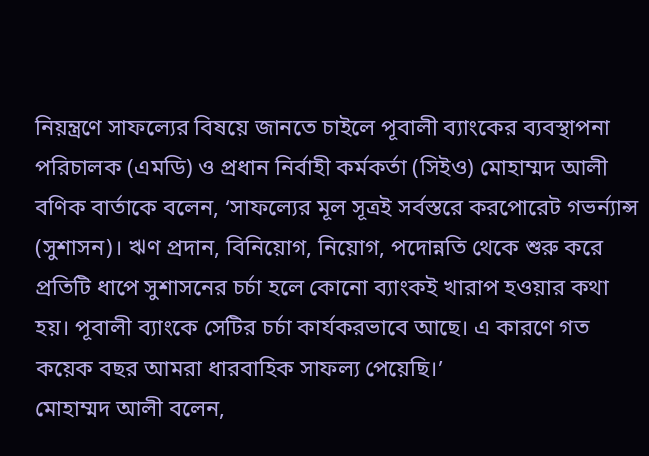নিয়ন্ত্রণে সাফল্যের বিষয়ে জানতে চাইলে পূবালী ব্যাংকের ব্যবস্থাপনা পরিচালক (এমডি) ও প্রধান নির্বাহী কর্মকর্তা (সিইও) মোহাম্মদ আলী বণিক বার্তাকে বলেন, ‘সাফল্যের মূল সূত্রই সর্বস্তরে করপোরেট গভর্ন্যান্স (সুশাসন)। ঋণ প্রদান, বিনিয়োগ, নিয়োগ, পদোন্নতি থেকে শুরু করে প্রতিটি ধাপে সুশাসনের চর্চা হলে কোনো ব্যাংকই খারাপ হওয়ার কথা হয়। পূবালী ব্যাংকে সেটির চর্চা কার্যকরভাবে আছে। এ কারণে গত কয়েক বছর আমরা ধারবাহিক সাফল্য পেয়েছি।’
মোহাম্মদ আলী বলেন,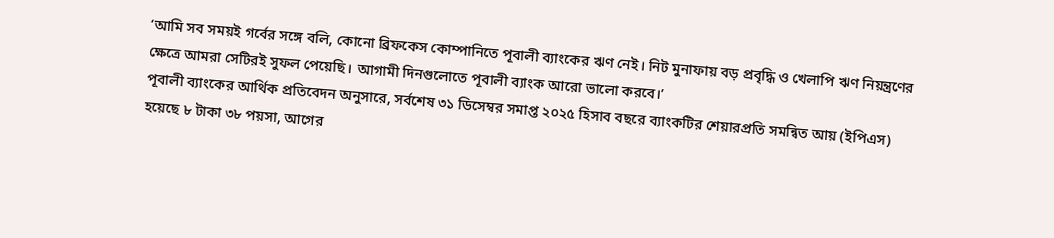‘আমি সব সময়ই গর্বের সঙ্গে বলি, কোনো ব্রিফকেস কোম্পানিতে পূবালী ব্যাংকের ঋণ নেই। নিট মুনাফায় বড় প্রবৃদ্ধি ও খেলাপি ঋণ নিয়ন্ত্রণের ক্ষেত্রে আমরা সেটিরই সুফল পেয়েছি। আগামী দিনগুলোতে পূবালী ব্যাংক আরো ভালো করবে।’
পূবালী ব্যাংকের আর্থিক প্রতিবেদন অনুসারে, সর্বশেষ ৩১ ডিসেম্বর সমাপ্ত ২০২৫ হিসাব বছরে ব্যাংকটির শেয়ারপ্রতি সমন্বিত আয় (ইপিএস) হয়েছে ৮ টাকা ৩৮ পয়সা, আগের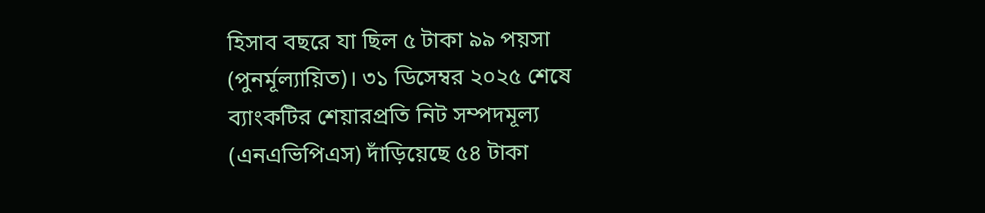হিসাব বছরে যা ছিল ৫ টাকা ৯৯ পয়সা (পুনর্মূল্যায়িত)। ৩১ ডিসেম্বর ২০২৫ শেষে ব্যাংকটির শেয়ারপ্রতি নিট সম্পদমূল্য (এনএভিপিএস) দাঁড়িয়েছে ৫৪ টাকা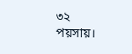৩২ পয়সায়।